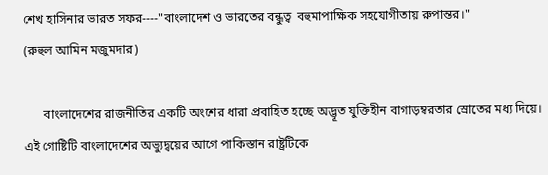শেখ হাসিনার ভারত সফর----"বাংলাদেশ ও ভারতের বন্ধুত্ব  বহুমাপাক্ষিক সহযোগীতায় রুপান্তর।"
(রুহুল আমিন মজুমদার)

      বাংলাদেশের রাজনীতির একটি অংশের ধারা প্রবাহিত হচ্ছে অদ্ভূত যুক্তিহীন বাগাড়ম্বরতার স্রোতের মধ্য দিয়ে। এই গোষ্টিটি বাংলাদেশের অভ্যুদ্বয়ের আগে পাকিস্তান রাষ্ট্রটিকে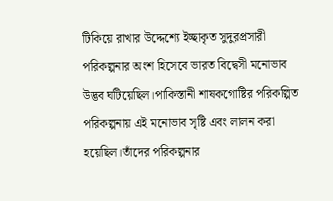টিকিয়ে রাখার উদ্দেশ্যে ইচ্ছাকৃত সুদুরপ্রসারী পরিকল্পনার অংশ হিসেবে ভারত বিদ্বেসী মনোভাব উদ্ভব ঘটিয়েছিল।পাকিস্তানী শাষকগোষ্টির পরিকল্পিত পরিকল্পনায় এই মনোভাব সৃষ্টি এবং লালন করা হয়েছিল।তাঁদের পরিকল্পনার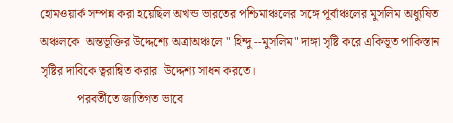হোমওয়ার্ক সম্পন্ন করা হয়েছিল অখন্ড ভারতের পশ্চিমাঞ্চলের সঙ্গে পূর্বাঞ্চলের মুসলিম অধ্যুষিত অঞ্চলকে  অন্তভূক্তির উদ্দেশ্যে অত্রাঅঞ্চলে " হিন্দু --মুসলিম" দাঙ্গা সৃষ্টি করে একিভূত পাকিস্তান সৃষ্টির দাবিকে ত্বরান্বিত করার  উদ্দেশ্য সাধন করতে।
            পরবর্তীতে জাতিগত ভাবে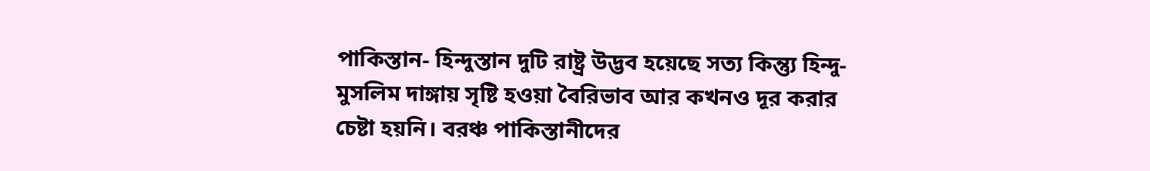পাকিস্তান- হিন্দুস্তান দুটি রাষ্ট্র উদ্ভব হয়েছে সত্য কিন্ত্যু হিন্দু-মুসলিম দাঙ্গায় সৃষ্টি হওয়া বৈরিভাব আর কখনও দূর করার চেষ্টা হয়নি। বরঞ্চ পাকিস্তানীদের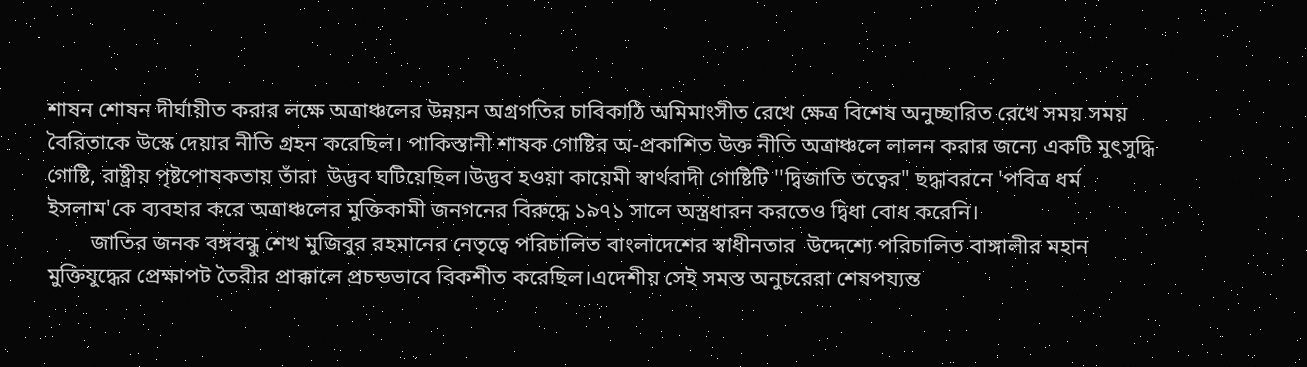শাষন শোষন দীর্ঘায়ীত করার লক্ষে অত্রাঞ্চলের উন্নয়ন অগ্রগতির চাবিকাঠি অমিমাংসীত রেখে ক্ষেত্র বিশেষ অনুচ্ছারিত রেখে সময় সময় বৈরিতাকে উস্কে দেয়ার নীতি গ্রহন করেছিল। পাকিস্তানী শাষক গোষ্টির অ-প্রকাশিত উক্ত নীতি অত্রাঞ্চলে লালন করার জন্যে একটি মুৎসুদ্ধি গোষ্টি, রাষ্ট্রীয় পৃষ্টপোষকতায় তাঁরা  উদ্ভব ঘটিয়েছিল।উদ্ভব হওয়া কায়েমী স্বার্থবাদী গোষ্টিটি ''দ্বিজাতি তত্বের" ছদ্ধাবরনে 'পবিত্র ধর্ম ইসলাম'কে ব্যবহার করে অত্রাঞ্চলের মুক্তিকামী জনগনের বিরুদ্ধে ১৯৭১ সালে অস্ত্রধারন করতেও দ্বিধা বোধ করেনি।
        জাতির জনক বঙ্গবন্ধু শেখ মুজিবুর রহমানের নেতৃত্বে পরিচালিত বাংলাদেশের স্বাধীনতার  উদ্দেশ্যে পরিচালিত বাঙ্গালীর মহান মুক্তিযুদ্ধের প্রেক্ষাপট তৈরীর প্রাক্কালে প্রচন্ডভাবে বিকশীত করেছিল।এদেশীয় সেই সমস্ত অনুচরেরা শেষপয্যন্ত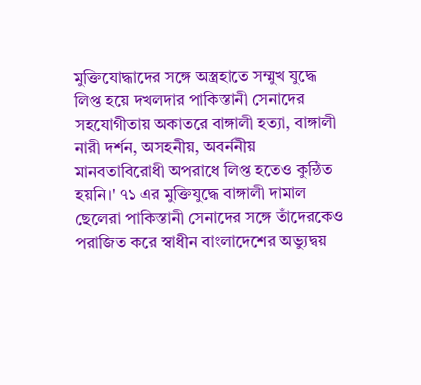মুক্তিযোদ্ধাদের সঙ্গে অস্ত্রহাতে সম্মুখ যুদ্ধে লিপ্ত হয়ে দখলদার পাকিস্তানী সেনাদের সহযোগীতায় অকাতরে বাঙ্গালী হত্যা, বাঙ্গালী নারী দর্শন, অসহনীয়, অবর্ননীয় মানবতাবিরোধী অপরাধে লিপ্ত হতেও কুন্ঠিত হয়নি।' ৭১ এর মুক্তিযুদ্ধে বাঙ্গালী দামাল ছেলেরা পাকিস্তানী সেনাদের সঙ্গে তাঁদেরকেও  পরাজিত করে স্বাধীন বাংলাদেশের অভ্যুদ্বয়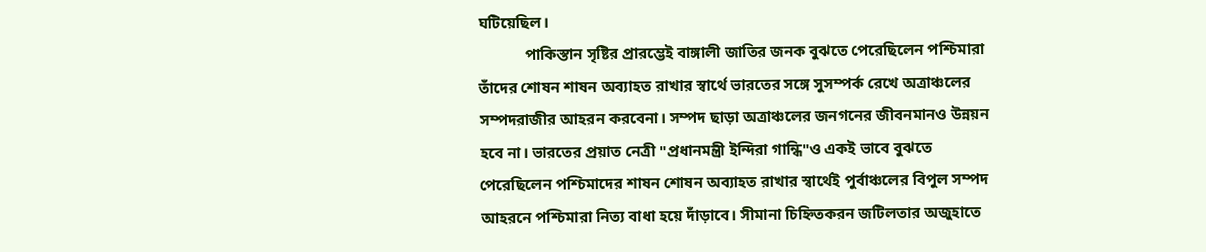ঘটিয়েছিল।
            পাকিস্তান সৃষ্টির প্রারম্ভেই বাঙ্গালী জাতির জনক বুঝতে পেরেছিলেন পশ্চিমারা তাঁদের শোষন শাষন অব্যাহত রাখার স্বার্থে ভারতের সঙ্গে সুসম্পর্ক রেখে অত্রাঞ্চলের সম্পদরাজীর আহরন করবেনা। সম্পদ ছাড়া অত্রাঞ্চলের জনগনের জীবনমানও উন্নয়ন হবে না। ভারতের প্রয়াত নেত্রী "প্রধানমন্ত্রী ইন্দিরা গান্ধি"ও একই ভাবে বুঝতে পেরেছিলেন পশ্চিমাদের শাষন শোষন অব্যাহত রাখার স্বার্থেই পুর্বাঞ্চলের বিপুল সম্পদ আহরনে পশ্চিমারা নিত্য বাধা হয়ে দাঁড়াবে। সীমানা চিহ্নিতকরন জটিলতার অজুহাতে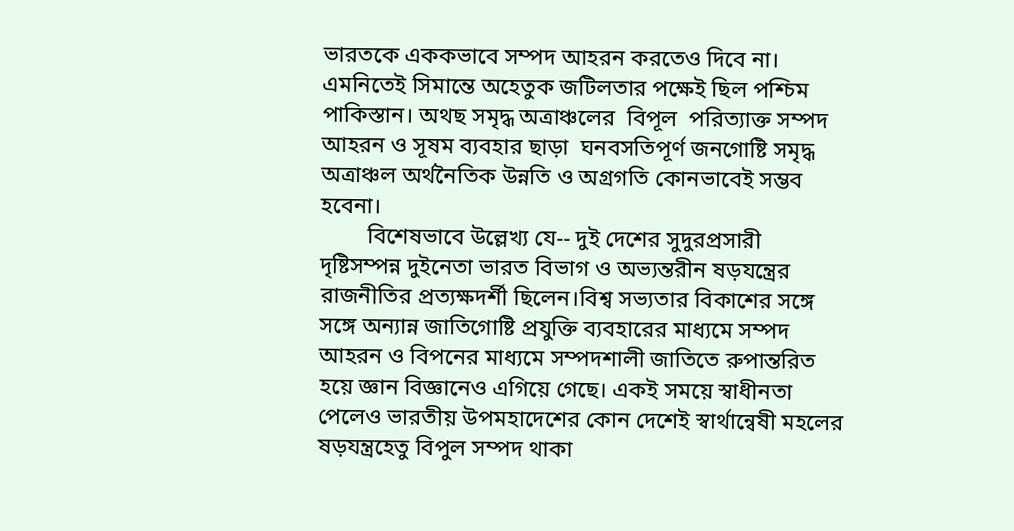ভারতকে এককভাবে সম্পদ আহরন করতেও দিবে না। এমনিতেই সিমান্তে অহেতুক জটিলতার পক্ষেই ছিল পশ্চিম পাকিস্তান। অথছ সমৃদ্ধ অত্রাঞ্চলের  বিপূল  পরিত্যাক্ত সম্পদ আহরন ও সূষম ব্যবহার ছাড়া  ঘনবসতিপূর্ণ জনগোষ্টি সমৃদ্ধ অত্রাঞ্চল অর্থনৈতিক উন্নতি ও অগ্রগতি কোনভাবেই সম্ভব হবেনা।
        বিশেষভাবে উল্লেখ্য যে-- দুই দেশের সুদুরপ্রসারী দৃষ্টিসম্পন্ন দুইনেতা ভারত বিভাগ ও অভ্যন্তরীন ষড়যন্ত্রের রাজনীতির প্রত্যক্ষদর্শী ছিলেন।বিশ্ব সভ্যতার বিকাশের সঙ্গে সঙ্গে অন্যান্ন জাতিগোষ্টি প্রযুক্তি ব্যবহারের মাধ্যমে সম্পদ আহরন ও বিপনের মাধ্যমে সম্পদশালী জাতিতে রুপান্তরিত হয়ে জ্ঞান বিজ্ঞানেও এগিয়ে গেছে। একই সময়ে স্বাধীনতা পেলেও ভারতীয় উপমহাদেশের কোন দেশেই স্বার্থান্বেষী মহলের ষড়যন্ত্রহেতু বিপুল সম্পদ থাকা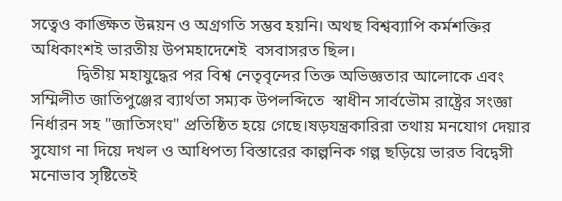সত্বেও কাঙ্ক্ষিত উন্নয়ন ও অগ্রগতি সম্ভব হয়নি। অথছ বিশ্বব্যাপি কর্মশক্তির অধিকাংশই ভারতীয় উপমহাদেশেই  বসবাসরত ছিল।
           দ্বিতীয় মহাযুদ্ধের পর বিশ্ব নেতৃবৃন্দের তিক্ত অভিজ্ঞতার আলোকে এবং সম্মিলীত জাতিপুঞ্জের ব্যার্থতা সম্যক উপলব্দিতে  স্বাধীন সার্বভৌম রাষ্ট্রের সংজ্ঞা নির্ধারন সহ "জাতিসংঘ" প্রতিষ্ঠিত হয়ে গেছে।ষড়যন্ত্রকারিরা তথায় মনযোগ দেয়ার সুযোগ না দিয়ে দখল ও আধিপত্য বিস্তারের কাল্পনিক গল্প ছড়িয়ে ভারত বিদ্বেসী মনোভাব সৃষ্টিতেই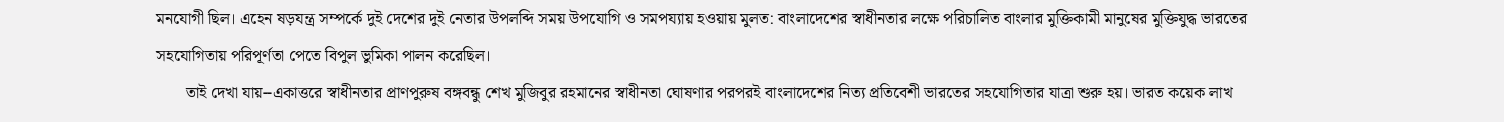মনযোগী ছিল। এহেন ষড়যন্ত্র সম্পর্কে দুই দেশের দুই নেতার উপলব্দি সময় উপযোগি ও সমপয্যায় হওয়ায় মুলত: বাংলাদেশের স্বাধীনতার লক্ষে পরিচালিত বাংলার মুক্তিকামী মানুষের মুক্তিযুদ্ধ ভারতের সহযোগিতায় পরিপূর্ণতা পেতে বিপুল ভুমিকা পালন করেছিল।
       তাই দেখা যায়--একাত্তরে স্বাধীনতার প্রাণপুরুষ বঙ্গবন্ধু শেখ মুজিবুর রহমানের স্বাধীনতা ঘোষণার পরপরই বাংলাদেশের নিত্য প্রতিবেশী ভারতের সহযোগিতার যাত্রা শুরু হয়। ভারত কয়েক লাখ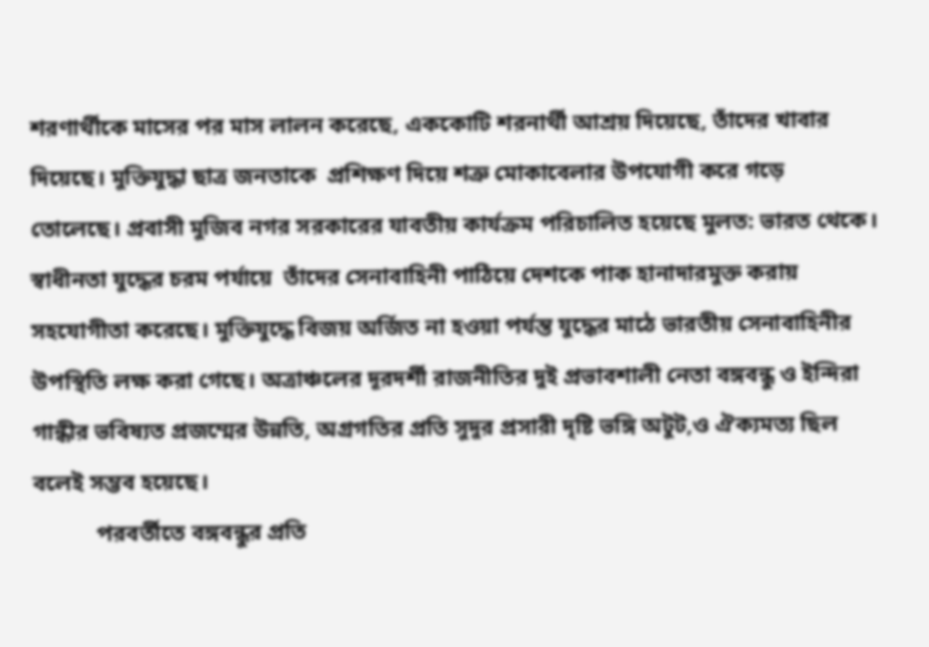শরণার্থীকে মাসের পর মাস লালন করেছে, এককোটি শরনার্থী আশ্রয় দিয়েছে, তাঁদের খাবার দিয়েছে। মুক্তিযুদ্ধা ছাত্র জনতাকে  প্রশিক্ষণ দিয়ে শত্রু মোকাবেলার উপযোগী করে গড়ে তোলেছে। প্রবাসী মুজিব নগর সরকারের যাবতীয় কার্যক্রম পরিচালিত হয়েছে মুলত: ভারত থেকে। স্বাধীনতা যুদ্ধের চরম পর্যায়ে  তাঁদের সেনাবাহিনী পাঠিয়ে দেশকে পাক হানাদারমুক্ত করায় সহযোগীতা করেছে। মুক্তিযুদ্ধে বিজয় অর্জিত না হওয়া পর্যন্ত যুদ্ধের মাঠে ভারতীয় সেনাবাহিনীর উপস্থিতি লক্ষ করা গেছে। অত্রাঞ্চলের দূরদর্শী রাজনীতির দুই প্রভাবশালী নেতা বঙ্গবন্ধু ও ইন্দিরা গান্ধীর ভবিষ্যত প্রজম্মের উন্নতি, অগ্রগতির প্রতি সুদুর প্রসারী দৃষ্টি ভঙ্গি অটুট,ও ঐক্যমত্য ছিল বলেই সম্ভব হয়েছে।
           পরবর্তীতে বঙ্গবন্ধুর প্রতি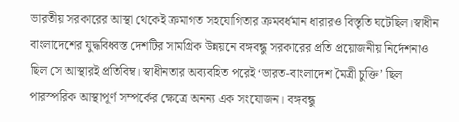ভারতীয় সরকারের আস্থা থেকেই ক্রমাগত সহযোগিতার ক্রমবর্ধমান ধারারও বিস্তৃতি ঘটেছিল।স্বাধীন বাংলাদেশের যুদ্ধবিধ্বস্ত দেশটির সামগ্রিক উন্নয়নে বঙ্গবন্ধু সরকারের প্রতি প্রয়োজনীয় নির্দেশনাও ছিল সে আস্থারই প্রতিবিম্ব। স্বাধীনতার অব্যবহিত পরেই ‘ভারত-বাংলাদেশ মৈত্রী চুক্তি’ ছিল পারস্পরিক আস্থাপূর্ণ সম্পর্কের ক্ষেত্রে অনন্য এক সংযোজন। বঙ্গবন্ধু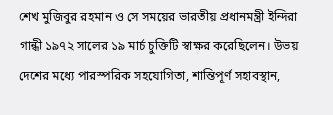শেখ মুজিবুর রহমান ও সে সময়ের ভারতীয় প্রধানমন্ত্রী ইন্দিরা গান্ধী ১৯৭২ সালের ১৯ মার্চ চুক্তিটি স্বাক্ষর করেছিলেন। উভয় দেশের মধ্যে পারস্পরিক সহযোগিতা, শান্তিপূর্ণ সহাবস্থান,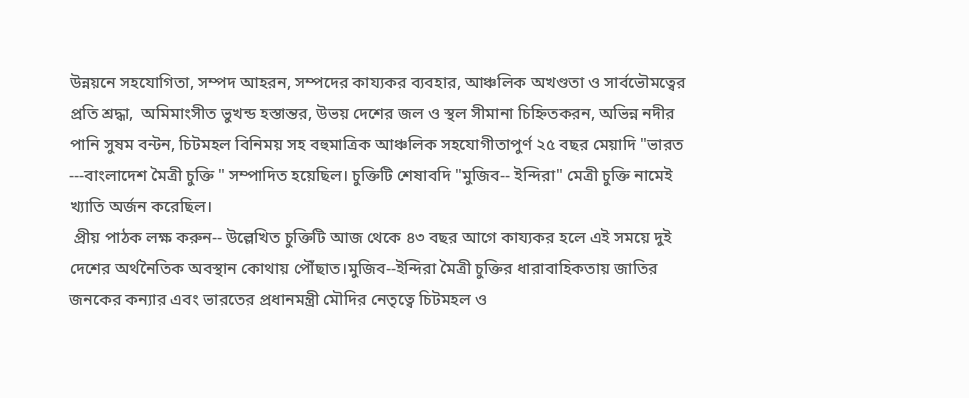উন্নয়নে সহযোগিতা, সম্পদ আহরন, সম্পদের কায্যকর ব্যবহার, আঞ্চলিক অখণ্ডতা ও সার্বভৌমত্বের প্রতি শ্রদ্ধা,  অমিমাংসীত ভুখন্ড হস্তান্তর, উভয় দেশের জল ও স্থল সীমানা চিহ্নিতকরন, অভিন্ন নদীর পানি সুষম বন্টন, চিটমহল বিনিময় সহ বহুমাত্রিক আঞ্চলিক সহযোগীতাপুর্ণ ২৫ বছর মেয়াদি "ভারত ---বাংলাদেশ মৈত্রী চুক্তি " সম্পাদিত হয়েছিল। চুক্তিটি শেষাবদি "মুজিব-- ইন্দিরা" মেত্রী চুক্তি নামেই খ্যাতি অর্জন করেছিল।
 প্রীয় পাঠক লক্ষ করুন-- উল্লেখিত চুক্তিটি আজ থেকে ৪৩ বছর আগে কায্যকর হলে এই সময়ে দুই দেশের অর্থনৈতিক অবস্থান কোথায় পৌঁছাত।মুজিব--ইন্দিরা মৈত্রী চুক্তির ধারাবাহিকতায় জাতির জনকের কন্যার এবং ভারতের প্রধানমন্ত্রী মৌদির নেতৃত্বে চিটমহল ও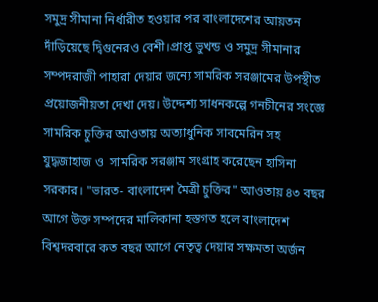সমুদ্র সীমানা নির্ধারীত হওয়ার পর বাংলাদেশের আয়তন দাঁড়িয়েছে দ্বিগুনেরও বেশী।প্রাপ্ত ভুখন্ড ও সমুদ্র সীমানার সম্পদরাজী পাহারা দেয়ার জন্যে সামরিক সরঞ্জামের উপস্থীত প্রয়োজনীয়তা দেখা দেয়। উদ্দেশ্য সাধনকল্পে গনচীনের সংজ্ঞে সামরিক চুক্তির আওতায় অত্যাধুনিক সাবমেরিন সহ যুদ্ধজাহাজ ও  সামরিক সরঞ্জাম সংগ্রাহ করেছেন হাসিনা সরকার। "ভারত- বাংলাদেশ মৈত্রী চুক্তির" আওতায় ৪৩ বছর আগে উক্ত সম্পদের মালিকানা হস্তগত হলে বাংলাদেশ বিশ্বদরবারে কত বছর আগে নেতৃত্ব দেয়ার সক্ষমতা অর্জন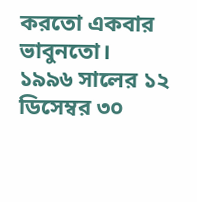করতো একবার ভাবুনতো।
১৯৯৬ সালের ১২ ডিসেম্বর ৩০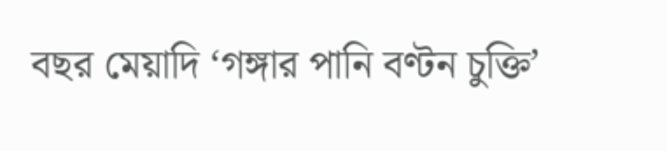বছর মেয়াদি ‘গঙ্গার পানি বণ্টন চুক্তি’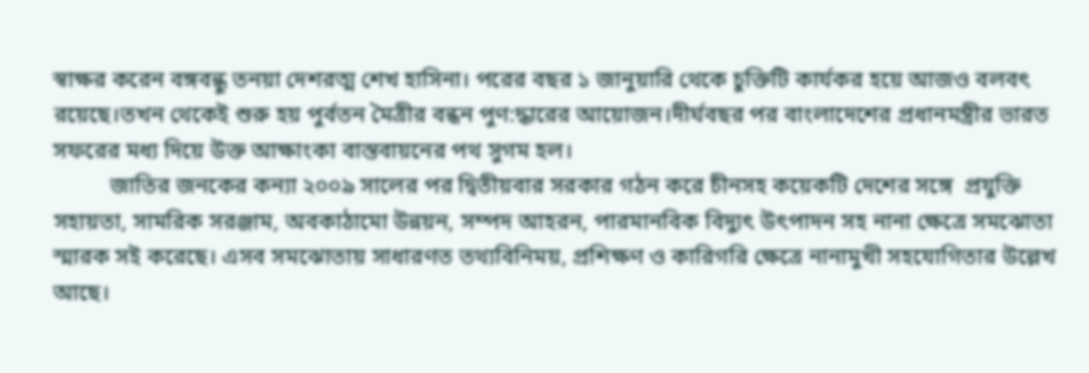স্বাক্ষর করেন বঙ্গবন্ধু তনয়া দেশরত্ম শেখ হাসিনা। পরের বছর ১ জানুয়ারি থেকে চুক্তিটি কার্যকর হয়ে আজও বলবৎ রয়েছে।তখন থেকেই শুরু হয় পুর্বতন মৈত্রীর বন্ধন পুণ:দ্ধারের আয়োজন।দীর্ঘবছর পর বাংলাদেশের প্রধানমন্ত্রীর ভারত সফরের মধ্য দিয়ে উক্ত আক্ষাংকা বাস্তবায়নের পথ সুগম হল।
          জাতির জনকের কন্যা ২০০৯ সালের পর দ্বিতীয়বার সরকার গঠন করে চীনসহ কয়েকটি দেশের সঙ্গে  প্রযুক্তি সহায়তা, সামরিক সরঞ্জাম, অবকাঠামো উন্নয়ন, সম্পদ আহরন, পারমানবিক বিদ্যুৎ উৎপাদন সহ নানা ক্ষেত্রে সমঝোতা স্মারক সই করেছে। এসব সমঝোতায় সাধারণত তথ্যবিনিময়, প্রশিক্ষণ ও কারিগরি ক্ষেত্রে নানামুখী সহযোগিতার উল্লেখ আছে।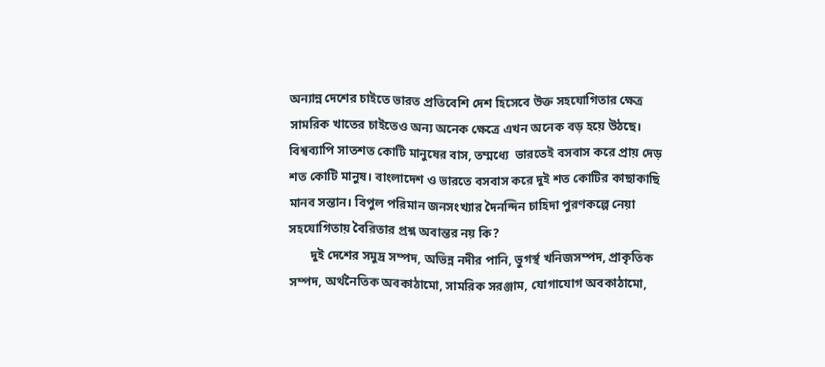অন্যান্ন দেশের চাইতে ভারত প্রতিবেশি দেশ হিসেবে উক্ত সহযোগিতার ক্ষেত্র সামরিক খাতের চাইতেও অন্য অনেক ক্ষেত্রে এখন অনেক বড় হয়ে উঠছে। বিশ্বব্যাপি সাতশত কোটি মানুষের বাস, তম্মধ্যে  ভারতেই বসবাস করে প্রায় দেড় শত কোটি মানুষ। বাংলাদেশ ও ভারতে বসবাস করে দুই শত কোটির কাছাকাছি মানব সন্তান। বিপুল পরিমান জনসংখ্যার দৈনন্দিন চাহিদা পুরণকল্পে নেয়া সহযোগিতায় বৈরিতার প্রশ্ন অবান্তর নয় কি?
       দুই দেশের সমুদ্র সম্পদ, অভিন্ন নদীর পানি, ভুগর্স্থ খনিজসম্পদ, প্রাকৃতিক সম্পদ, অর্থনৈতিক অবকাঠামো, সামরিক সরঞ্জাম, যোগাযোগ অবকাঠামো,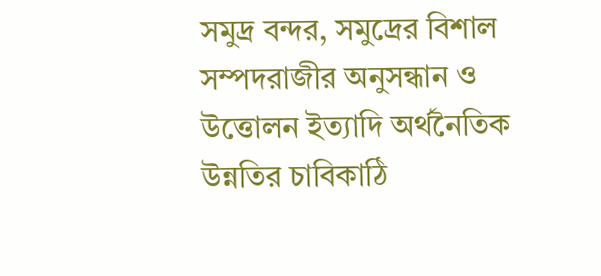সমুদ্র বন্দর, সমুদ্রের বিশাল সম্পদরাজীর অনুসন্ধান ও উত্তোলন ইত্যাদি অর্থনৈতিক উন্নতির চাবিকাঠি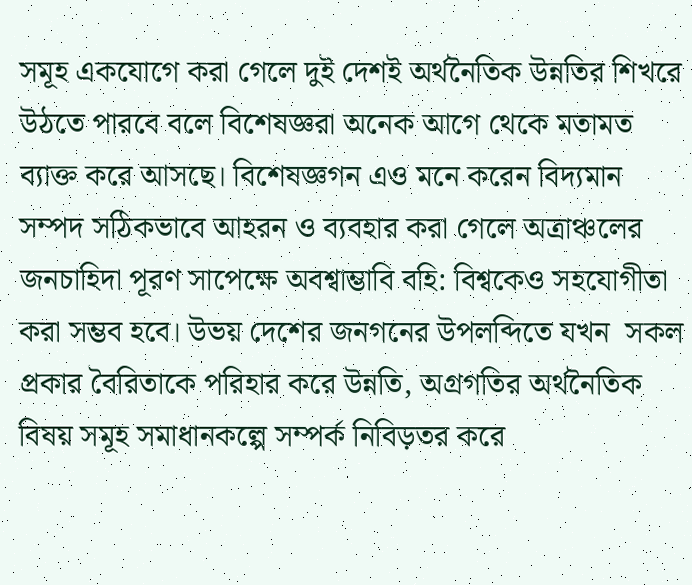সমূহ একযোগে করা গেলে দুই দেশই অর্থনৈতিক উন্নতির শিখরে উঠতে পারবে বলে বিশেষজ্ঞরা অনেক আগে থেকে মতামত ব্যাক্ত করে আসছে। বিশেষজ্ঞগন এও মনে করেন বিদ্যমান সম্পদ সঠিকভাবে আহরন ও ব্যবহার করা গেলে অত্রাঞ্চলের জনচাহিদা পূরণ সাপেক্ষে অবশ্বাম্ভাবি বহি: বিশ্বকেও সহযোগীতা করা সম্ভব হবে। উভয় দেশের জনগনের উপলব্দিতে যখন  সকল প্রকার বৈরিতাকে পরিহার করে উন্নতি, অগ্রগতির অর্থনৈতিক বিষয় সমূহ সমাধানকল্পে সম্পর্ক নিবিড়তর করে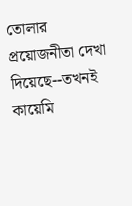তোলার প্রয়োজনীতা দেখা দিয়েছে--তখনই কায়েমি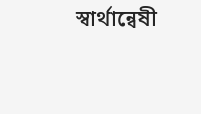স্বার্থান্বেষী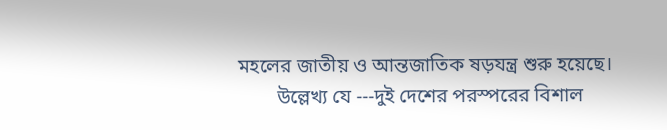মহলের জাতীয় ও আন্তজাতিক ষড়যন্ত্র শুরু হয়েছে।
        উল্লেখ্য যে ---দুই দেশের পরস্পরের বিশাল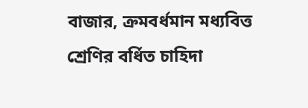বাজার, ক্রমবর্ধমান মধ্যবিত্ত শ্রেণির বর্ধিত চাহিদা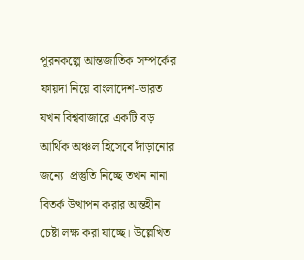পূরনকল্পে আন্তজাতিক সম্পর্কের ফায়দা নিয়ে বাংলাদেশ-ভারত যখন বিশ্ববাজারে একটি বড় আর্থিক অঞ্চল হিসেবে দাঁড়ানোর জন্যে  প্রস্তুতি নিচ্ছে তখন নানা বিতর্ক উত্থাপন করার অন্তহীন চেষ্টা লক্ষ করা যাচ্ছে। উল্লেখিত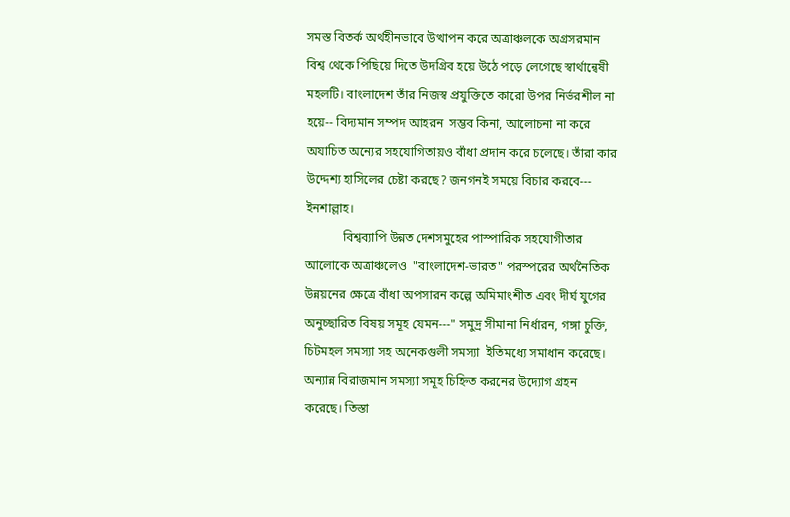সমস্ত বিতর্ক অর্থহীনভাবে উত্থাপন করে অত্রাঞ্চলকে অগ্রসরমান বিশ্ব থেকে পিছিয়ে দিতে উদগ্রিব হয়ে উঠে পড়ে লেগেছে স্বার্থান্বেষী মহলটি। বাংলাদেশ তাঁর নিজস্ব প্রযুক্তিতে কারো উপর নির্ভরশীল না হয়ে-- বিদ্যমান সম্পদ আহরন  সম্ভব কিনা, আলোচনা না করে অযাচিত অন্যের সহযোগিতায়ও বাঁধা প্রদান করে চলেছে। তাঁরা কার উদ্দেশ্য হাসিলের চেষ্টা করছে? জনগনই সময়ে বিচার করবে--- ইনশাল্লাহ।
            বিশ্বব্যাপি উন্নত দেশসমুহের পাস্পারিক সহযোগীতার আলোকে অত্রাঞ্চলেও  "বাংলাদেশ-ভারত" পরস্পরের অর্থনৈতিক উন্নয়নের ক্ষেত্রে বাঁধা অপসারন কল্পে অমিমাংশীত এবং দীর্ঘ যুগের অনুচ্ছারিত বিষয় সমূহ যেমন---" সমুদ্র সীমানা নির্ধারন, গঙ্গা চুক্তি, চিটমহল সমস্যা সহ অনেকগুলী সমস্যা  ইতিমধ্যে সমাধান করেছে। অন্যান্ন বিরাজমান সমস্যা সমূহ চিহ্নিত করনের উদ্যোগ গ্রহন করেছে। তিস্তা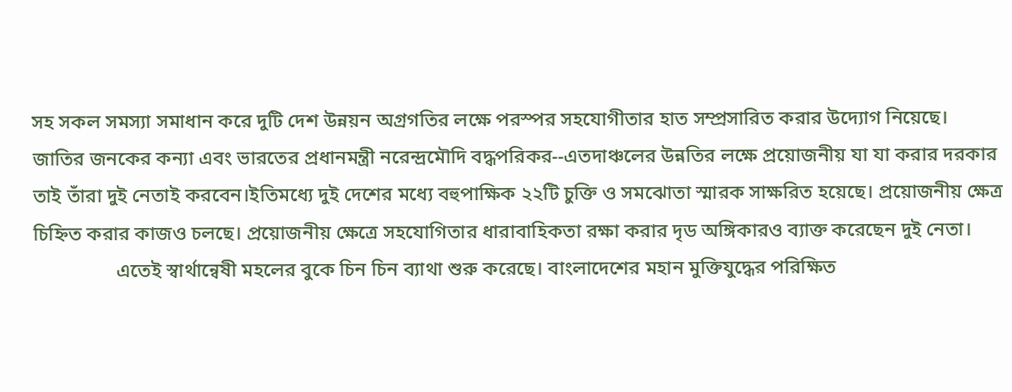সহ সকল সমস্যা সমাধান করে দুটি দেশ উন্নয়ন অগ্রগতির লক্ষে পরস্পর সহযোগীতার হাত সম্প্রসারিত করার উদ্যোগ নিয়েছে। জাতির জনকের কন্যা এবং ভারতের প্রধানমন্ত্রী নরেন্দ্রমৌদি বদ্ধপরিকর--এতদাঞ্চলের উন্নতির লক্ষে প্রয়োজনীয় যা যা করার দরকার তাই তাঁরা দুই নেতাই করবেন।ইতিমধ্যে দুই দেশের মধ্যে বহুপাক্ষিক ২২টি চুক্তি ও সমঝোতা স্মারক সাক্ষরিত হয়েছে। প্রয়োজনীয় ক্ষেত্র চিহ্নিত করার কাজও চলছে। প্রয়োজনীয় ক্ষেত্রে সহযোগিতার ধারাবাহিকতা রক্ষা করার দৃড অঙ্গিকারও ব্যাক্ত করেছেন দুই নেতা।
                 এতেই স্বার্থান্বেষী মহলের বুকে চিন চিন ব্যাথা শুরু করেছে। বাংলাদেশের মহান মুক্তিযুদ্ধের পরিক্ষিত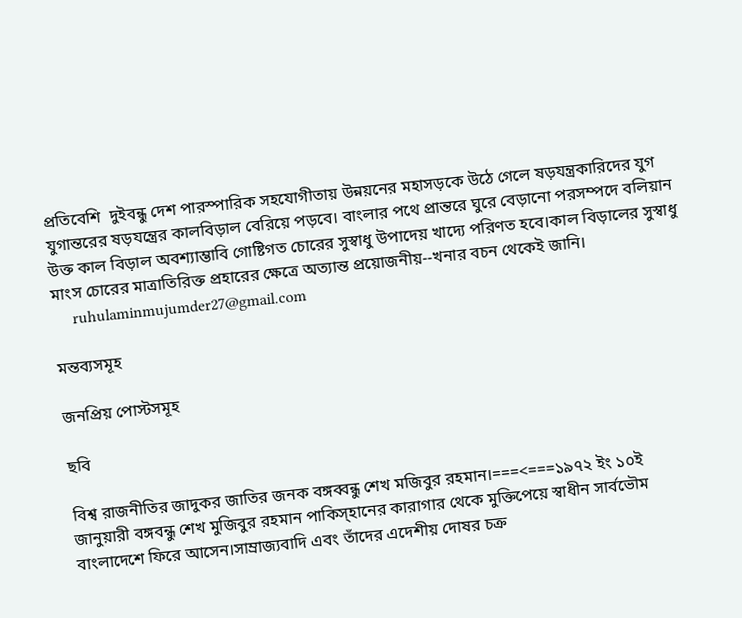প্রতিবেশি  দুইবন্ধু দেশ পারস্পারিক সহযোগীতায় উন্নয়নের মহাসড়কে উঠে গেলে ষড়যন্ত্রকারিদের যুগ যুগান্তরের ষড়যন্ত্রের কালবিড়াল বেরিয়ে পড়বে। বাংলার পথে প্রান্তরে ঘুরে বেড়ানো পরসম্পদে বলিয়ান উক্ত কাল বিড়াল অবশ্যাম্ভাবি গোষ্টিগত চোরের সুস্বাধু উপাদেয় খাদ্যে পরিণত হবে।কাল বিড়ালের সুস্বাধু মাংস চোরের মাত্রাতিরিক্ত প্রহারের ক্ষেত্রে অত্যান্ত প্রয়োজনীয়--খনার বচন থেকেই জানি।
     ruhulaminmujumder27@gmail.com

মন্তব্যসমূহ

জনপ্রিয় পোস্টসমূহ

ছবি

বিশ্ব রাজনীতির জাদুকর জাতির জনক বঙ্গব্বন্ধু শেখ মজিবুর রহমান।===<===১৯৭২ ইং ১০ই জানুয়ারী বঙ্গবন্ধু শেখ মুজিবুর রহমান পাকিস্হানের কারাগার থেকে মুক্তিপেয়ে স্বাধীন সার্বভৌম বাংলাদেশে ফিরে আসেন।সাম্রাজ্যবাদি এবং তাঁদের এদেশীয় দোষর চক্র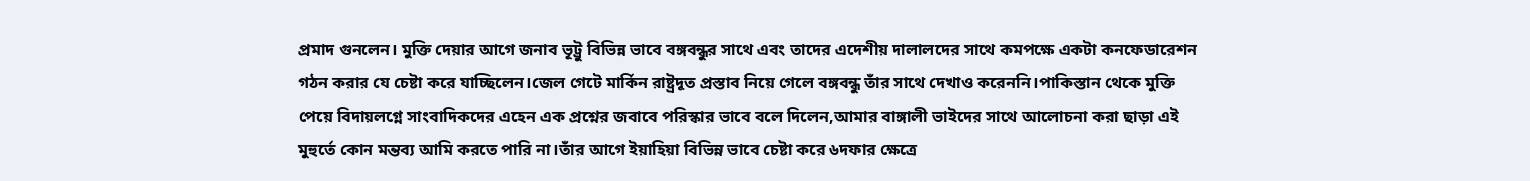প্রমাদ গুনলেন। মুক্তি দেয়ার আগে জনাব ভূট্রু বিভিন্ন ভাবে বঙ্গবন্ধুর সাথে এবং তাদের এদেশীয় দালালদের সাথে কমপক্ষে একটা কনফেডারেশন গঠন করার যে চেষ্টা করে যাচ্ছিলেন।জেল গেটে মার্কিন রাষ্ট্রদূত প্রস্তাব নিয়ে গেলে বঙ্গবন্ধু তাঁর সাথে দেখাও করেননি।পাকিস্তান থেকে মুক্তি পেয়ে বিদায়লগ্নে সাংবাদিকদের এহেন এক প্রশ্নের জবাবে পরিস্কার ভাবে বলে দিলেন,আমার বাঙ্গালী ভাইদের সাথে আলোচনা করা ছাড়া এই মুহুর্তে কোন মন্তব্য আমি করতে পারি না।তাঁর আগে ইয়াহিয়া বিভিন্ন ভাবে চেষ্টা করে ৬দফার ক্ষেত্রে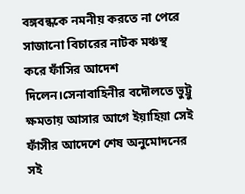বঙ্গবন্ধকে নমনীয় করতে না পেরে সাজানো বিচারের নাটক মঞ্চস্থ করে ফাঁসির আদেশ দিলেন।সেনাবাহিনীর বদৌলতে ভুট্রু ক্ষমতায় আসার আগে ইয়াহিয়া সেই ফাঁসীর আদেশে শেষ অনুমোদনের সই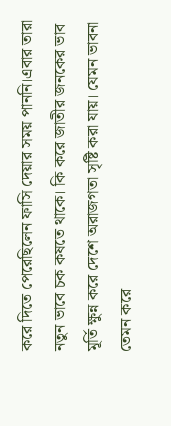করে দিতে পেরেছিলেন ফাসি দেয়ার সময় পাননি।এবার তারা নতুন ভাবে চক কষতে থাকে। কি করে জাতীর জনকের ভাব মূর্তি ক্ষুন্ন করে দেশে অরাজগতা সৃষ্টি করা যায়। যেমন ভাবনা তেমন করে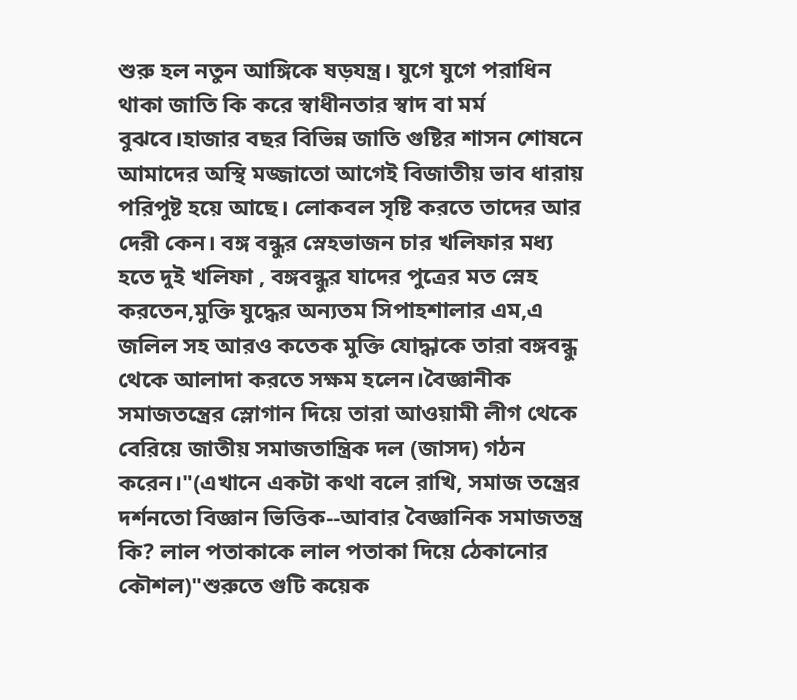শুরু হল নতুন আঙ্গিকে ষড়যন্ত্র। যুগে যুগে পরাধিন থাকা জাতি কি করে স্বাধীনতার স্বাদ বা মর্ম বুঝবে।হাজার বছর বিভিন্ন জাতি গুষ্টির শাসন শোষনে আমাদের অস্থি মজ্জাতো আগেই বিজাতীয় ভাব ধারায় পরিপুষ্ট হয়ে আছে। লোকবল সৃষ্টি করতে তাদের আর দেরী কেন। বঙ্গ বন্ধুর স্নেহভাজন চার খলিফার মধ্য হতে দুই খলিফা , বঙ্গবন্ধুর যাদের পুত্রের মত স্নেহ করতেন,মুক্তি যুদ্ধের অন্যতম সিপাহশালার এম,এ জলিল সহ আরও কতেক মুক্তি যোদ্ধাকে তারা বঙ্গবন্ধু থেকে আলাদা করতে সক্ষম হলেন।বৈজ্ঞানীক সমাজতন্ত্রের স্লোগান দিয়ে তারা আওয়ামী লীগ থেকে বেরিয়ে জাতীয় সমাজতান্ত্রিক দল (জাসদ) গঠন করেন।"(এখানে একটা কথা বলে রাখি, সমাজ তন্ত্রের দর্শনতো বিজ্ঞান ভিত্তিক--আবার বৈজ্ঞানিক সমাজতন্ত্র কি? লাল পতাকাকে লাল পতাকা দিয়ে ঠেকানোর কৌশল)"শুরুতে গুটি কয়েক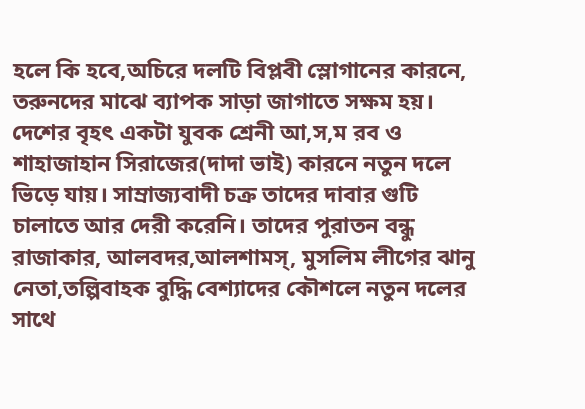হলে কি হবে,অচিরে দলটি বিপ্লবী স্লোগানের কারনে, তরুনদের মাঝে ব্যাপক সাড়া জাগাতে সক্ষম হয়। দেশের বৃহৎ একটা যুবক শ্রেনী আ,স,ম রব ও শাহাজাহান সিরাজের(দাদা ভাই) কারনে নতুন দলে ভিড়ে যায়। সাম্রাজ্যবাদী চক্র তাদের দাবার গুটি চালাতে আর দেরী করেনি। তাদের পুরাতন বন্ধু রাজাকার, আলবদর,আলশামস্, মুসলিম লীগের ঝানু নেতা,তল্পিবাহক বুদ্ধি বেশ্যাদের কৌশলে নতুন দলের সাথে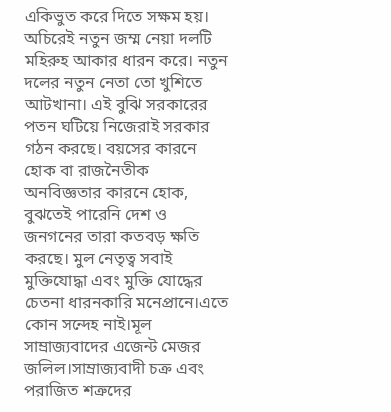একিভুত করে দিতে সক্ষম হয়। অচিরেই নতুন জম্ম নেয়া দলটি মহিরুহ আকার ধারন করে। নতুন দলের নতুন নেতা তো খুশিতে আটখানা। এই বুঝি সরকারের পতন ঘটিয়ে নিজেরাই সরকার গঠন করছে। বয়সের কারনে হোক বা রাজনৈতীক অনবিজ্ঞতার কারনে হোক, বুঝতেই পারেনি দেশ ও জনগনের তারা কতবড় ক্ষতি করছে। মুল নেতৃত্ব সবাই মুক্তিযোদ্ধা এবং মুক্তি যোদ্ধের চেতনা ধারনকারি মনেপ্রানে।এতে কোন সন্দেহ নাই।মূল সাম্রাজ্যবাদের এজেন্ট মেজর জলিল।সাম্রাজ্যবাদী চক্র এবং পরাজিত শত্রুদের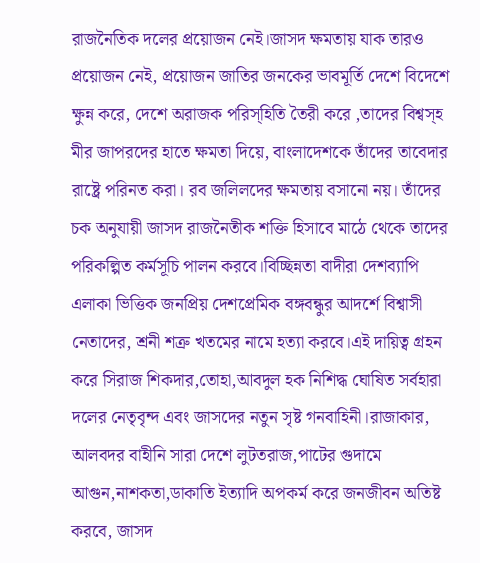রাজনৈতিক দলের প্রয়োজন নেই।জাসদ ক্ষমতায় যাক তারও প্রয়োজন নেই, প্রয়োজন জাতির জনকের ভাবমূর্তি দেশে বিদেশে ক্ষুন্ন করে, দেশে অরাজক পরিস্হিতি তৈরী করে ,তাদের বিশ্বস্হ মীর জাপরদের হাতে ক্ষমতা দিয়ে, বাংলাদেশকে তাঁদের তাবেদার রাষ্ট্রে পরিনত করা। রব জলিলদের ক্ষমতায় বসানো নয়। তাঁদের চক অনুযায়ী জাসদ রাজনৈতীক শক্তি হিসাবে মাঠে থেকে তাদের পরিকল্পিত কর্মসূচি পালন করবে।বিচ্ছিন্নতা বাদীরা দেশব্যাপি এলাকা ভিত্তিক জনপ্রিয় দেশপ্রেমিক বঙ্গবন্ধুর আদর্শে বিশ্বাসী নেতাদের, শ্রনী শত্রু খতমের নামে হত্যা করবে।এই দায়িত্ব গ্রহন করে সিরাজ শিকদার,তোহা,আবদুল হক নিশিদ্ধ ঘোষিত সর্বহারা দলের নেতৃবৃন্দ এবং জাসদের নতুন সৃষ্ট গনবাহিনী।রাজাকার, আলবদর বাহীনি সারা দেশে লুটতরাজ,পাটের গুদামে আগুন,নাশকতা,ডাকাতি ইত্যাদি অপকর্ম করে জনজীবন অতিষ্ট করবে, জাসদ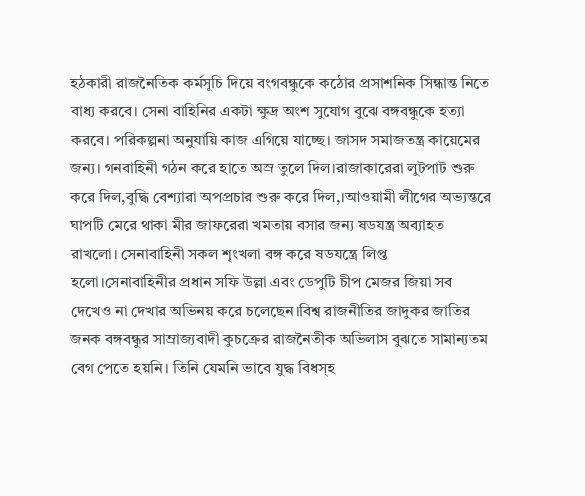হঠকারী রাজনৈতিক কর্মসূচি দিয়ে বংগবন্ধুকে কঠোর প্রসাশনিক সিন্ধান্ত নিতে বাধ্য করবে। সেনা বাহিনির একটা ক্ষুদ্র অংশ সুযোগ বুঝে বঙ্গবন্ধুকে হত্যা করবে। পরিকল্পনা অনুযায়ি কাজ এগিয়ে যাচ্ছে। জাসদ সমাজতন্ত্র কায়েমের জন্য। গনবাহিনী গঠন করে হাতে অস্র তুলে দিল।রাজাকারেরা লুটপাট শুরু করে দিল,বুদ্ধি বেশ্যারা অপপ্রচার শুরু করে দিল,।আওয়ামী লীগের অভ্যন্তরে ঘাপটি মেরে থাকা মীর জাফরেরা খমতায় বসার জন্য ষডযন্ত্র অব্যাহত রাখলো। সেনাবাহিনী সকল শৃংখলা বঙ্গ করে ষডযন্ত্রে লিপ্ত হলো।সেনাবাহিনীর প্রধান সফি উল্লা এবং ডেপুটি চীপ মেজর জিয়া সব দেখেও না দেখার অভিনয় করে চলেছেন।বিশ্ব রাজনীতির জাদুকর জাতির জনক বঙ্গবন্ধুর সাম্রাজ্যবাদী কুচক্রের রাজনৈতীক অভিলাস বুঝতে সামান্যতম বেগ পেতে হয়নি। তিনি যেমনি ভাবে যুদ্ধ বিধস্হ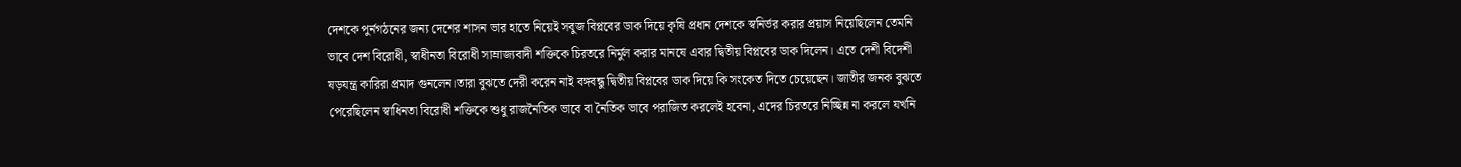দেশকে পুর্নগঠনের জন্য দেশের শাসন ভার হাতে নিয়েই সবুজ বিপ্লবের ডাক দিয়ে কৃষি প্রধান দেশকে স্বনির্ভর করার প্রয়াস নিয়েছিলেন তেমনি ভাবে দেশ বিরোধী, স্বাধীনতা বিরোধী সাম্রাজ্যবাদী শক্তিকে চিরতরে নির্মুল করার মানষে এবার দ্বিতীয় বিপ্লবের ডাক দিলেন। এতে দেশী বিদেশী ষড়যন্ত্র কারিরা প্রমাদ গুনলেন।তারা বুঝতে দেরী করেন নাই বঙ্গবন্ধু দ্বিতীয় বিপ্লবের ডাক দিয়ে কি সংকেত দিতে চেয়েছেন। জাতীর জনক বুঝতে পেরেছিলেন স্বাধিনতা বিরোধী শক্তিকে শুধু রাজনৈতিক ভাবে বা নৈতিক ভাবে পরাজিত করলেই হবেনা, এদের চিরতরে নিচ্ছিন্ন না করলে যখনি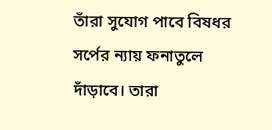তাঁরা সুযোগ পাবে বিষধর সর্পের ন্যায় ফনাতুলে দাঁড়াবে। তারা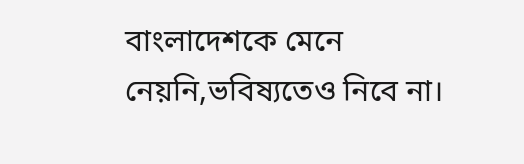বাংলাদেশকে মেনে নেয়নি,ভবিষ্যতেও নিবে না।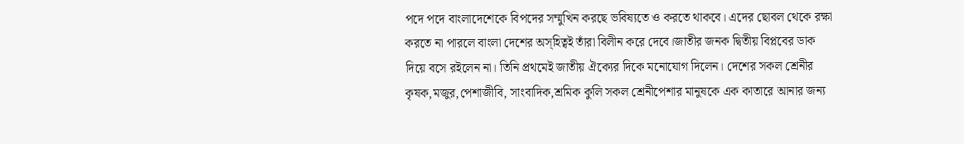পদে পদে বাংলাদেশেকে বিপদের সম্মুখিন করছে ভবিষ্যতে ও করতে থাকবে। এদের ছোবল থেকে রক্ষা করতে না পারলে বাংলা দেশের অস্হিত্বই তাঁরা বিলীন করে দেবে।জাতীর জনক দ্বিতীয় বিপ্লবের ডাক দিয়ে বসে রইলেন না। তিনি প্রথমেই জাতীয় ঐক্যের দিকে মনোযোগ দিলেন। দেশের সকল শ্রেনীর কৃষক,মজুর,পেশাজীবি, সাংবাদিক,শ্রমিক কুলি সকল শ্রেনীপেশার মানুষকে এক কাতারে আনার জন্য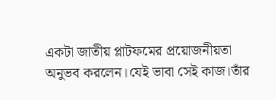একটা জাতীয় প্লাটফমের প্রয়োজনীয়তা অনুভব করলেন।যেই ভাবা সেই কাজ।তাঁর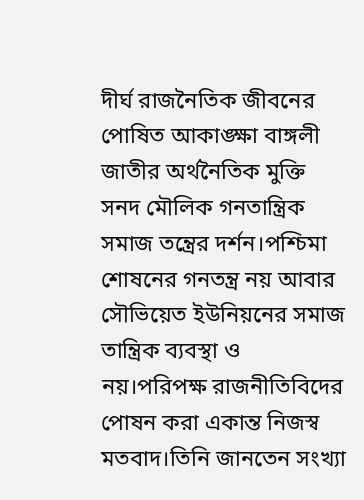দীর্ঘ রাজনৈতিক জীবনের পোষিত আকাঙ্ক্ষা বাঙ্গলী জাতীর অর্থনৈতিক মুক্তি সনদ মৌলিক গনতান্ত্রিক সমাজ তন্ত্রের দর্শন।পশ্চিমা শোষনের গনতন্ত্র নয় আবার সৌভিয়েত ইউনিয়নের সমাজ তান্ত্রিক ব্যবস্থা ও নয়।পরিপক্ষ রাজনীতিবিদের পোষন করা একান্ত নিজস্ব মতবাদ।তিনি জানতেন সংখ্যা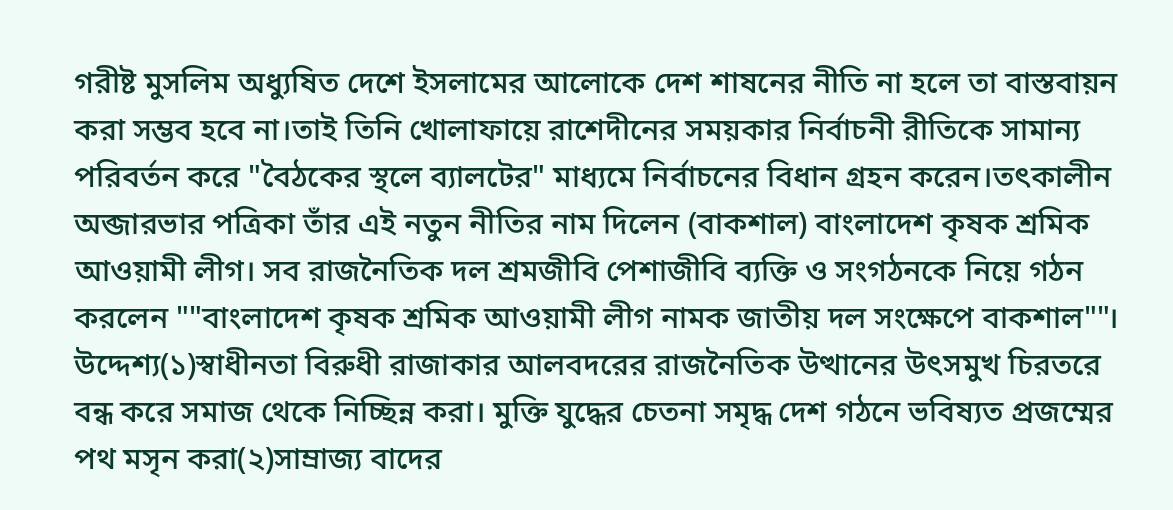গরীষ্ট মুসলিম অধ্যুষিত দেশে ইসলামের আলোকে দেশ শাষনের নীতি না হলে তা বাস্তবায়ন করা সম্ভব হবে না।তাই তিনি খোলাফায়ে রাশেদীনের সময়কার নির্বাচনী রীতিকে সামান্য পরিবর্তন করে "বৈঠকের স্থলে ব্যালটের" মাধ্যমে নির্বাচনের বিধান গ্রহন করেন।তৎকালীন অব্জারভার পত্রিকা তাঁর এই নতুন নীতির নাম দিলেন (বাকশাল) বাংলাদেশ কৃষক শ্রমিক আওয়ামী লীগ। সব রাজনৈতিক দল শ্রমজীবি পেশাজীবি ব্যক্তি ও সংগঠনকে নিয়ে গঠন করলেন ""বাংলাদেশ কৃষক শ্রমিক আওয়ামী লীগ নামক জাতীয় দল সংক্ষেপে বাকশাল""। উদ্দেশ্য(১)স্বাধীনতা বিরুধী রাজাকার আলবদরের রাজনৈতিক উত্থানের উৎসমুখ চিরতরে বন্ধ করে সমাজ থেকে নিচ্ছিন্ন করা। মুক্তি যুদ্ধের চেতনা সমৃদ্ধ দেশ গঠনে ভবিষ্যত প্রজম্মের পথ মসৃন করা(২)সাম্রাজ্য বাদের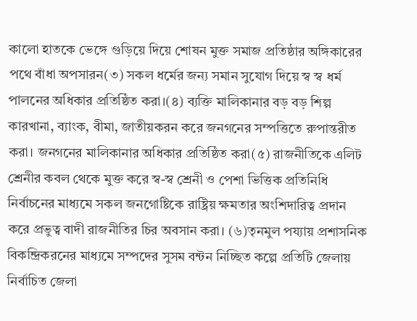কালো হাতকে ভেঙ্গে গুড়িয়ে দিয়ে শোষন মুক্ত সমাজ প্রতিষ্ঠার অঙ্গিকারের পথে বাঁধা অপসারন(৩) সকল ধর্মের জন্য সমান সুযোগ দিয়ে স্ব স্ব ধর্ম পালনের অধিকার প্রতিষ্ঠিত করা।(৪) ব্যক্তি মালিকানার বড় বড় শিল্প কারখানা, ব্যাংক, বীমা, জাতীয়করন করে জনগনের সম্পত্তিতে রুপান্তরীত করা। জনগনের মালিকানার অধিকার প্রতিষ্ঠিত করা(৫) রাজনীতিকে এলিট শ্রেনীর কবল থেকে মুক্ত করে স্ব-স্ব শ্রেনী ও পেশা ভিত্তিক প্রতিনিধি নির্বাচনের মাধ্যমে সকল জনগোষ্টিকে রাষ্ট্রিয় ক্ষমতার অংশিদারিত্ব প্রদান করে প্রভুত্ব বাদী রাজনীতির চির অবসান করা। (৬)তৃনমুল পয্যায় প্রশাসনিক বিকন্দ্রিকরনের মাধ্যমে সম্পদের সুসম বন্টন নিচ্ছিত কল্পে প্রতিটি জেলায় নির্বাচিত জেলা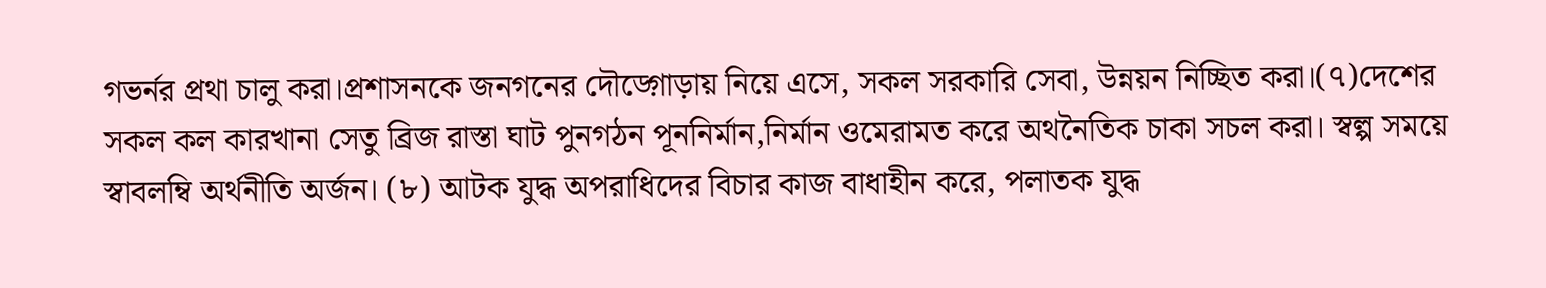গভর্নর প্রথা চালু করা।প্রশাসনকে জনগনের দৌড়্গোড়ায় নিয়ে এসে, সকল সরকারি সেবা, উন্নয়ন নিচ্ছিত করা।(৭)দেশের সকল কল কারখানা সেতু ব্রিজ রাস্তা ঘাট পুনগঠন পূননির্মান,নির্মান ওমেরামত করে অথনৈতিক চাকা সচল করা। স্বল্প সময়ে স্বাবলম্বি অর্থনীতি অর্জন। (৮) আটক যুদ্ধ অপরাধিদের বিচার কাজ বাধাহীন করে, পলাতক যুদ্ধ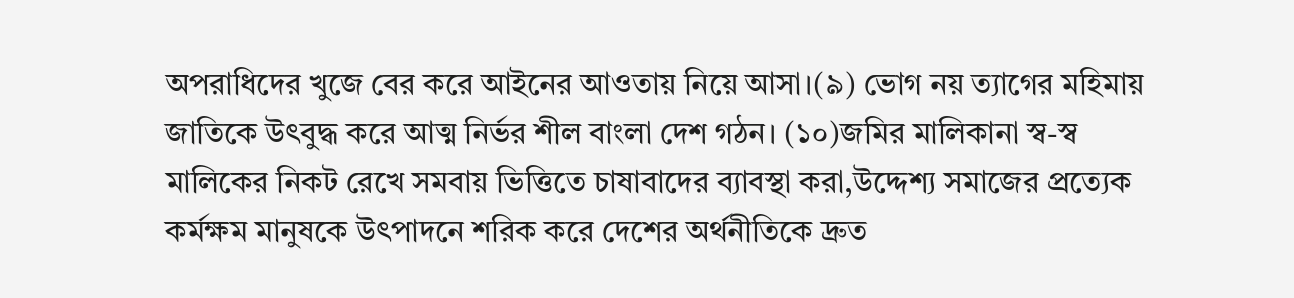অপরাধিদের খুজে বের করে আইনের আওতায় নিয়ে আসা।(৯) ভোগ নয় ত্যাগের মহিমায় জাতিকে উৎবুদ্ধ করে আত্ম নির্ভর শীল বাংলা দেশ গঠন। (১০)জমির মালিকানা স্ব-স্ব মালিকের নিকট রেখে সমবায় ভিত্তিতে চাষাবাদের ব্যাবস্থা করা,উদ্দেশ্য সমাজের প্রত্যেক কর্মক্ষম মানুষকে উৎপাদনে শরিক করে দেশের অর্থনীতিকে দ্রুত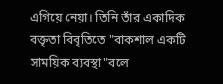এগিয়ে নেয়া। তিনি তাঁর একাদিক বক্তৃতা বিবৃতিতে "বাকশাল একটি সাময়িক ব্যবস্থা"বলে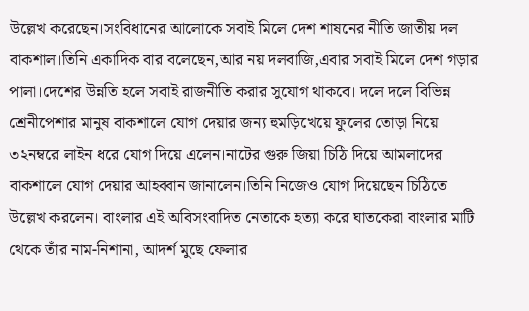উল্লেখ করেছেন।সংবিধানের আলোকে সবাই মিলে দেশ শাষনের নীতি জাতীয় দল বাকশাল।তিনি একাদিক বার বলেছেন,আর নয় দলবাজি,এবার সবাই মিলে দেশ গড়ার পালা।দেশের উন্নতি হলে সবাই রাজনীতি করার সুযোগ থাকবে। দলে দলে বিভিন্ন শ্রেনীপেশার মানুষ বাকশালে যোগ দেয়ার জন্য হুমড়িখেয়ে ফুলের তোড়া নিয়ে ৩২নম্বরে লাইন ধরে যোগ দিয়ে এলেন।নাটের গুরু জিয়া চিঠি দিয়ে আমলাদের বাকশালে যোগ দেয়ার আহব্বান জানালেন।তিনি নিজেও যোগ দিয়েছেন চিঠিতে উল্লেখ করলেন। বাংলার এই অবিসংবাদিত নেতাকে হত্যা করে ঘাতকেরা বাংলার মাটি থেকে তাঁর নাম-নিশানা, আদর্শ মুছে ফেলার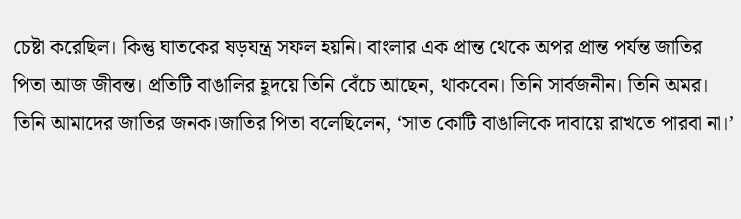চেষ্টা করেছিল। কিন্তু ঘাতকের ষড়যন্ত্র সফল হয়নি। বাংলার এক প্রান্ত থেকে অপর প্রান্ত পর্যন্ত জাতির পিতা আজ জীবন্ত। প্রতিটি বাঙালির হূদয়ে তিনি বেঁচে আছেন, থাকবেন। তিনি সার্বজনীন। তিনি অমর। তিনি আমাদের জাতির জনক।জাতির পিতা বলেছিলেন, ‘সাত কোটি বাঙালিকে দাবায়ে রাখতে পারবা না।’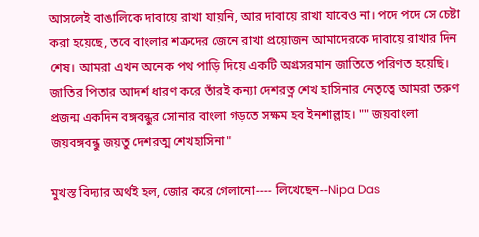আসলেই বাঙালিকে দাবায়ে রাখা যায়নি, আর দাবায়ে রাখা যাবেও না। পদে পদে সে চেষ্টা করা হয়েছে, তবে বাংলার শত্রুদের জেনে রাখা প্রয়োজন আমাদেরকে দাবায়ে রাখার দিন শেষ। আমরা এখন অনেক পথ পাড়ি দিয়ে একটি অগ্রসরমান জাতিতে পরিণত হয়েছি। জাতির পিতার আদর্শ ধারণ করে তাঁরই কন্যা দেশরত্ন শেখ হাসিনার নেতৃত্বে আমরা তরুণ প্রজন্ম একদিন বঙ্গবন্ধুর সোনার বাংলা গড়তে সক্ষম হব ইনশাল্লাহ। "" জয়বাংলা জয়বঙ্গবন্ধু জয়তু দেশরত্ম শেখহাসিনা"

মুখস্ত বিদ্যার অর্থই হল, জোর করে গেলানো---- লিখেছেন--Nipa Das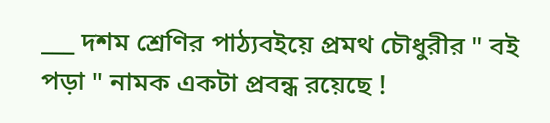___ দশম শ্রেণির পাঠ্যবইয়ে প্রমথ চৌধুরীর " বই পড়া " নামক একটা প্রবন্ধ রয়েছে !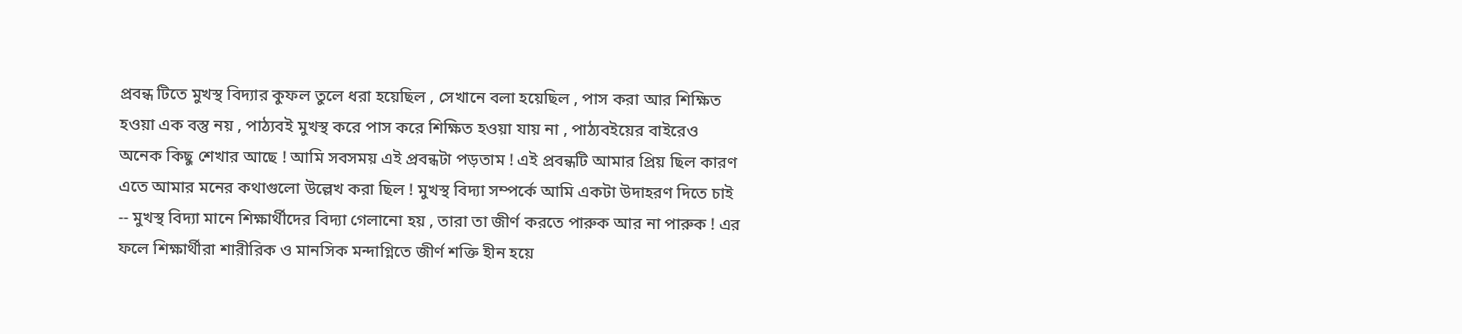প্রবন্ধ টিতে মুখস্থ বিদ্যার কুফল তুলে ধরা হয়েছিল , সেখানে বলা হয়েছিল , পাস করা আর শিক্ষিত হওয়া এক বস্তু নয় , পাঠ্যবই মুখস্থ করে পাস করে শিক্ষিত হওয়া যায় না , পাঠ্যবইয়ের বাইরেও অনেক কিছু শেখার আছে ! আমি সবসময় এই প্রবন্ধটা পড়তাম ! এই প্রবন্ধটি আমার প্রিয় ছিল কারণ এতে আমার মনের কথাগুলো উল্লেখ করা ছিল ! মুখস্থ বিদ্যা সম্পর্কে আমি একটা উদাহরণ দিতে চাই -- মুখস্থ বিদ্যা মানে শিক্ষার্থীদের বিদ্যা গেলানো হয় , তারা তা জীর্ণ করতে পারুক আর না পারুক ! এর ফলে শিক্ষার্থীরা শারীরিক ও মানসিক মন্দাগ্নিতে জীর্ণ শক্তি হীন হয়ে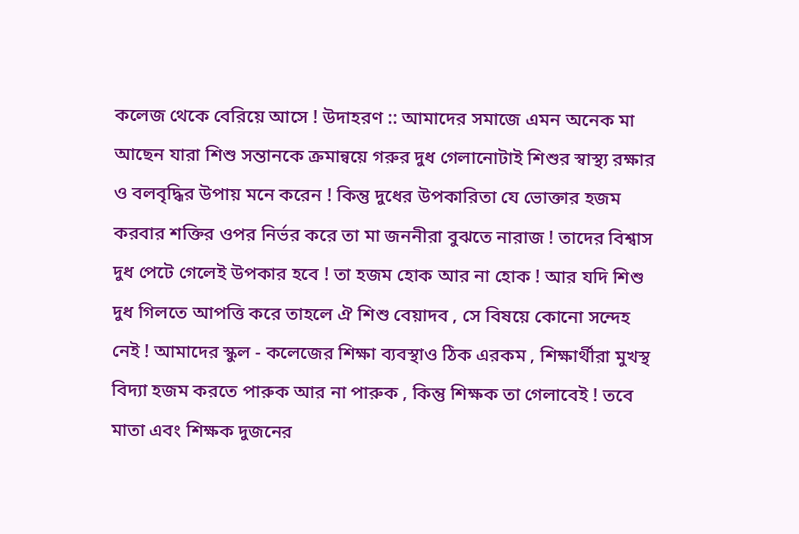কলেজ থেকে বেরিয়ে আসে ! উদাহরণ :: আমাদের সমাজে এমন অনেক মা আছেন যারা শিশু সন্তানকে ক্রমান্বয়ে গরুর দুধ গেলানোটাই শিশুর স্বাস্থ্য রক্ষার ও বলবৃদ্ধির উপায় মনে করেন ! কিন্তু দুধের উপকারিতা যে ভোক্তার হজম করবার শক্তির ওপর নির্ভর করে তা মা জননীরা বুঝতে নারাজ ! তাদের বিশ্বাস দুধ পেটে গেলেই উপকার হবে ! তা হজম হোক আর না হোক ! আর যদি শিশু দুধ গিলতে আপত্তি করে তাহলে ঐ শিশু বেয়াদব , সে বিষয়ে কোনো সন্দেহ নেই ! আমাদের স্কুল - কলেজের শিক্ষা ব্যবস্থাও ঠিক এরকম , শিক্ষার্থীরা মুখস্থ বিদ্যা হজম করতে পারুক আর না পারুক , কিন্তু শিক্ষক তা গেলাবেই ! তবে মাতা এবং শিক্ষক দুজনের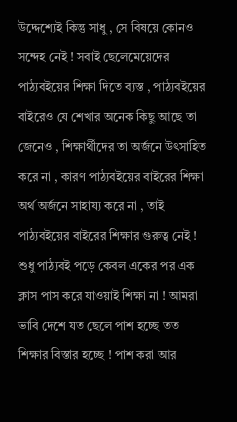উদ্দেশ্যেই কিন্তু সাধু , সে বিষয়ে কোনও সন্দেহ নেই ! সবাই ছেলেমেয়েদের পাঠ্যবইয়ের শিক্ষা দিতে ব্যস্ত , পাঠ্যবইয়ের বাইরেও যে শেখার অনেক কিছু আছে তা জেনেও , শিক্ষার্থীদের তা অর্জনে উৎসাহিত করে না , কারণ পাঠ্যবইয়ের বাইরের শিক্ষা অর্থ অর্জনে সাহায্য করে না , তাই পাঠ্যবইয়ের বাইরের শিক্ষার গুরুত্ব নেই ! শুধু পাঠ্যবই পড়ে কেবল একের পর এক ক্লাস পাস করে যাওয়াই শিক্ষা না ! আমরা ভাবি দেশে যত ছেলে পাশ হচ্ছে তত শিক্ষার বিস্তার হচ্ছে ! পাশ করা আর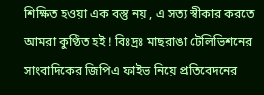শিক্ষিত হওয়া এক বস্তু নয় , এ সত্য স্বীকার করতে আমরা কুণ্ঠিত হই ! বিঃদ্রঃ মাছরাঙা টেলিভিশনের সাংবাদিকের জিপিএ ফাইভ নিয়ে প্রতিবেদনের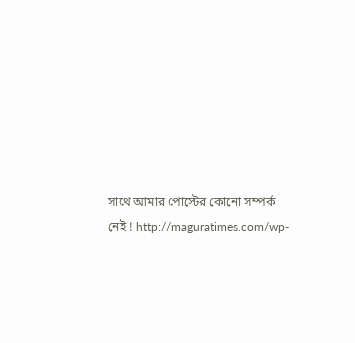সাথে আমার পোস্টের কোনো সম্পর্ক নেই ! http://maguratimes.com/wp-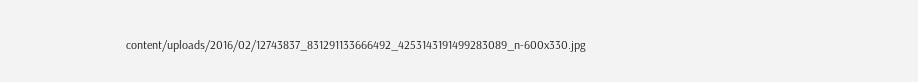content/uploads/2016/02/12743837_831291133666492_4253143191499283089_n-600x330.jpg